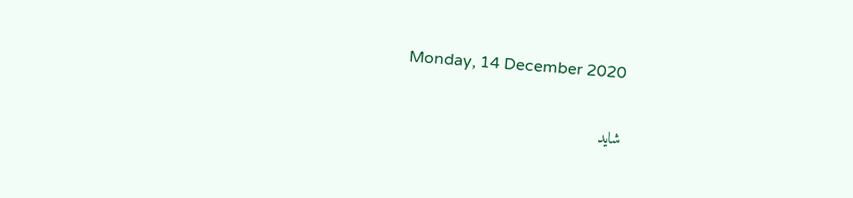Monday, 14 December 2020

شاید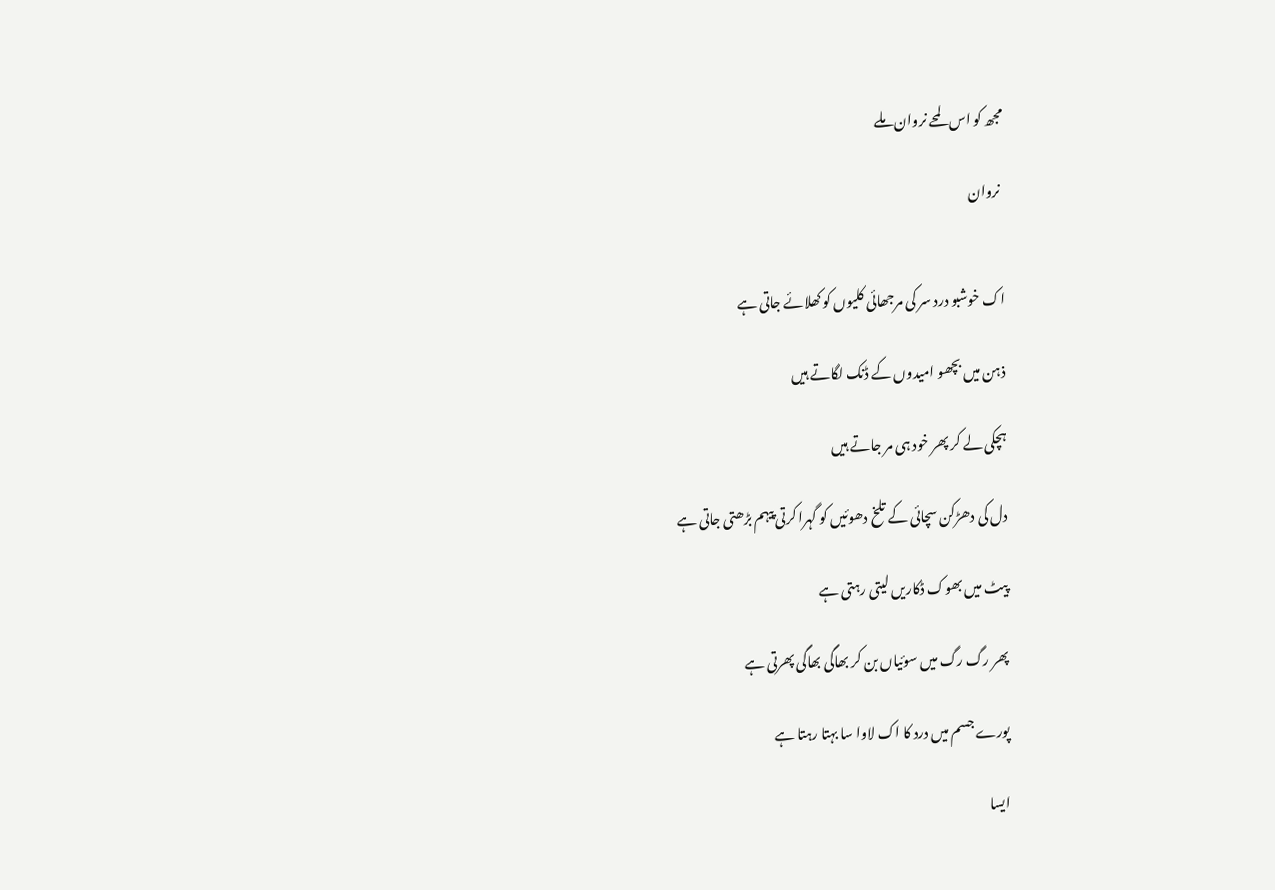مجھ کو اس لمحے نروان ملے

 نروان


اک خوشبو درد سر کی مرجھائی کلیوں کو کھلائے جاتی ہے

ذہن میں بچھو امیدوں کے ڈنک لگاتے ہیں

ہچکی لے کر پھر خود ہی مر جاتے ہیں

دل کی دھڑکن سچائی کے تلخ دھوئیں کو گہرا کرتی پیہم بڑھتی جاتی ہے

پیٹ میں بھوک ڈکاریں لیتی رہتی ہے

پھر رگ رگ میں سوئیاں بن کر بھاگی بھاگی پھرتی ہے

پورے جسم میں درد کا اک لاوا سا بہتا رہتا ہے

ایسا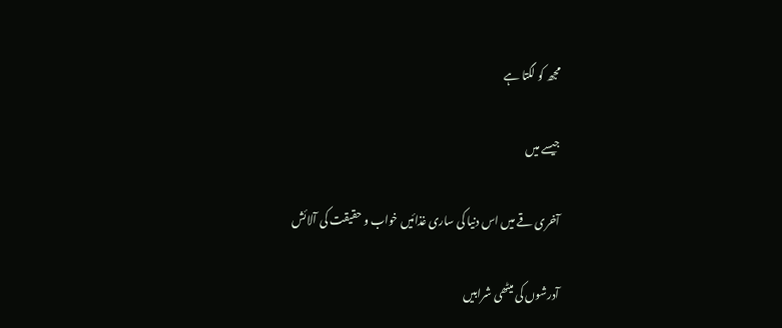مجھ کو لگتا ہے

جیسے میں

آخری قے میں اس دنیا کی ساری غذائیں خواب و حقیقت کی آلائش

آدرشوں کی میٹھی شرابیں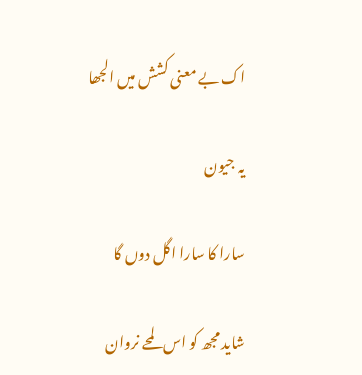اک بے معنی کشش میں الجھا

یہ جیون

سارا کا سارا اگل دوں گا

شاید مجھ کو اس لمحے نروان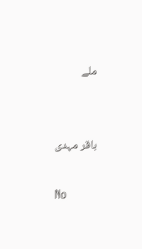ملے


باقر مہدی

No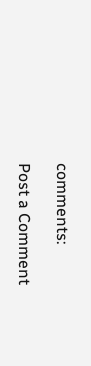comments:

Post a Comment